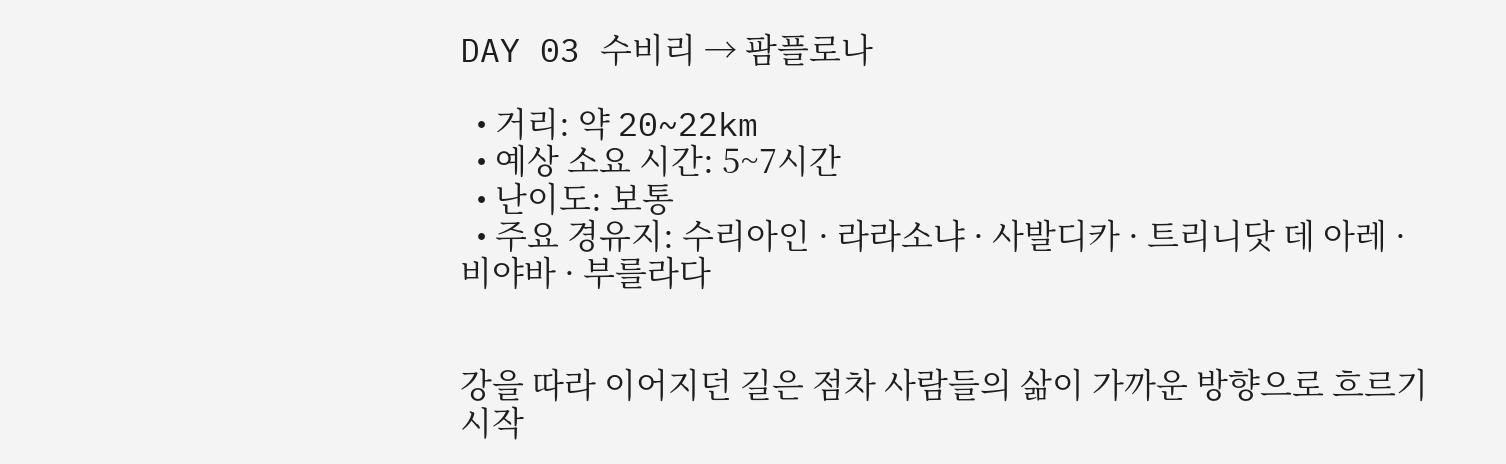DAY 03 수비리 → 팜플로나

  • 거리: 약 20~22km
  • 예상 소요 시간: 5~7시간
  • 난이도: 보통
  • 주요 경유지: 수리아인 · 라라소냐 · 사발디카 · 트리니닷 데 아레 · 비야바 · 부를라다


강을 따라 이어지던 길은 점차 사람들의 삶이 가까운 방향으로 흐르기 시작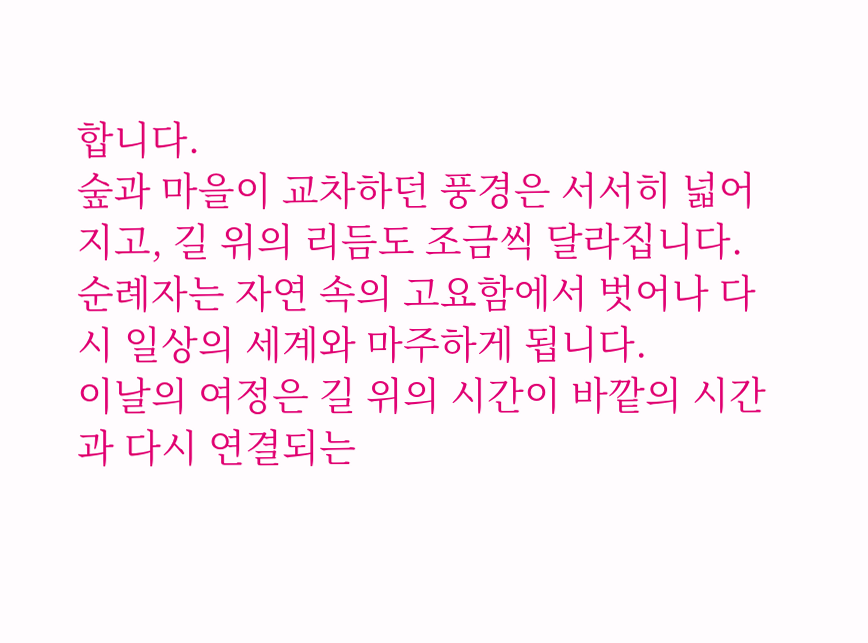합니다.
숲과 마을이 교차하던 풍경은 서서히 넓어지고, 길 위의 리듬도 조금씩 달라집니다.
순례자는 자연 속의 고요함에서 벗어나 다시 일상의 세계와 마주하게 됩니다.
이날의 여정은 길 위의 시간이 바깥의 시간과 다시 연결되는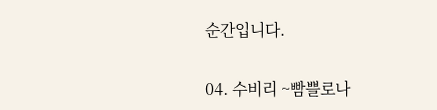순간입니다.

04. 수비리 ~빰쁠로나